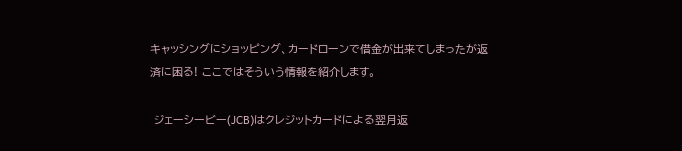キャッシングにショッピング、カードローンで借金が出来てしまったが返済に困る! ここではそういう情報を紹介します。

 ジェーシービー(JCB)はクレジットカードによる翌月返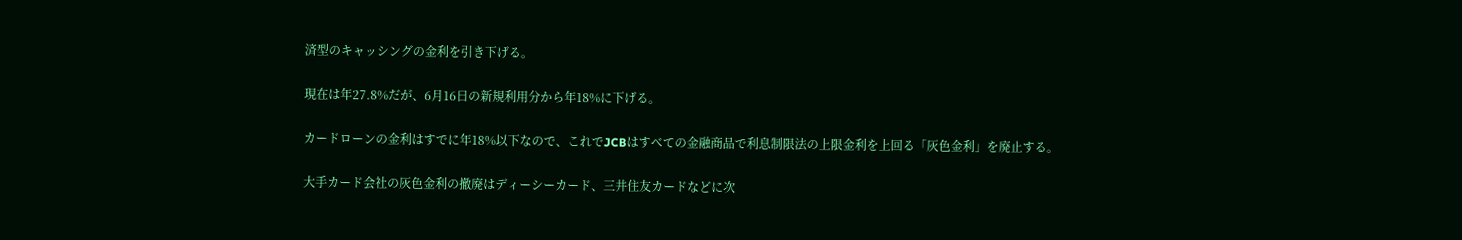済型のキャッシングの金利を引き下げる。

現在は年27.8%だが、6月16日の新規利用分から年18%に下げる。

カードローンの金利はすでに年18%以下なので、これでJCBはすべての金融商品で利息制限法の上限金利を上回る「灰色金利」を廃止する。

大手カード会社の灰色金利の撤廃はディーシーカード、三井住友カードなどに次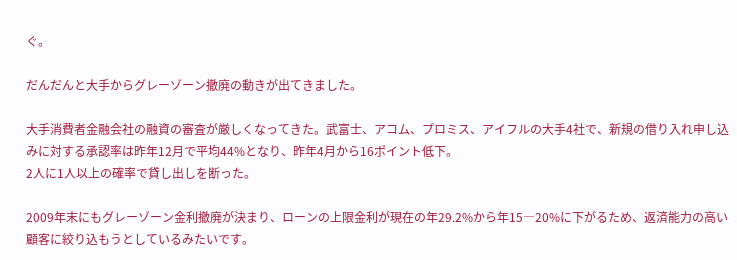ぐ。

だんだんと大手からグレーゾーン撤廃の動きが出てきました。

大手消費者金融会社の融資の審査が厳しくなってきた。武富士、アコム、プロミス、アイフルの大手4社で、新規の借り入れ申し込みに対する承認率は昨年12月で平均44%となり、昨年4月から16ポイント低下。
2人に1人以上の確率で貸し出しを断った。

2009年末にもグレーゾーン金利撤廃が決まり、ローンの上限金利が現在の年29.2%から年15―20%に下がるため、返済能力の高い顧客に絞り込もうとしているみたいです。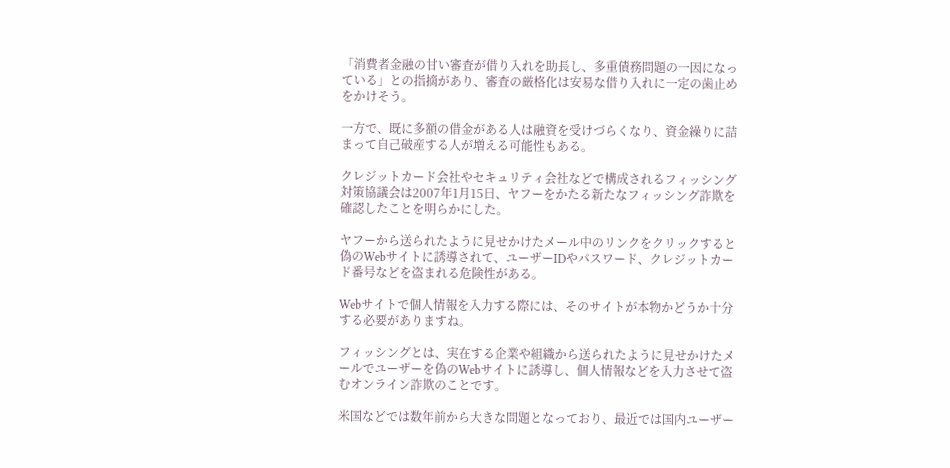「消費者金融の甘い審査が借り入れを助長し、多重債務問題の一因になっている」との指摘があり、審査の厳格化は安易な借り入れに一定の歯止めをかけそう。

一方で、既に多額の借金がある人は融資を受けづらくなり、資金繰りに詰まって自己破産する人が増える可能性もある。

クレジットカード会社やセキュリティ会社などで構成されるフィッシング対策協議会は2007年1月15日、ヤフーをかたる新たなフィッシング詐欺を確認したことを明らかにした。

ヤフーから送られたように見せかけたメール中のリンクをクリックすると偽のWebサイトに誘導されて、ユーザーIDやパスワード、クレジットカード番号などを盗まれる危険性がある。

Webサイトで個人情報を入力する際には、そのサイトが本物かどうか十分する必要がありますね。

フィッシングとは、実在する企業や組織から送られたように見せかけたメールでユーザーを偽のWebサイトに誘導し、個人情報などを入力させて盗むオンライン詐欺のことです。

米国などでは数年前から大きな問題となっており、最近では国内ユーザー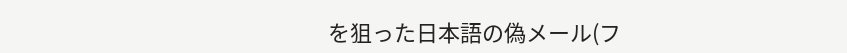を狙った日本語の偽メール(フ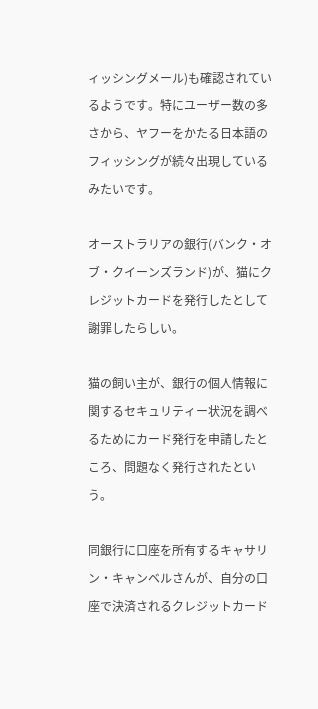ィッシングメール)も確認されているようです。特にユーザー数の多さから、ヤフーをかたる日本語のフィッシングが続々出現しているみたいです。

オーストラリアの銀行(バンク・オブ・クイーンズランド)が、猫にクレジットカードを発行したとして謝罪したらしい。

猫の飼い主が、銀行の個人情報に関するセキュリティー状況を調べるためにカード発行を申請したところ、問題なく発行されたという。

同銀行に口座を所有するキャサリン・キャンベルさんが、自分の口座で決済されるクレジットカード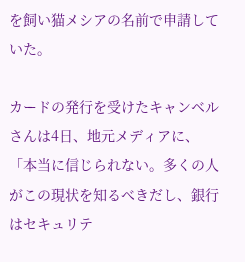を飼い猫メシアの名前で申請していた。

カードの発行を受けたキャンベルさんは4日、地元メディアに、「本当に信じられない。多くの人がこの現状を知るべきだし、銀行はセキュリテ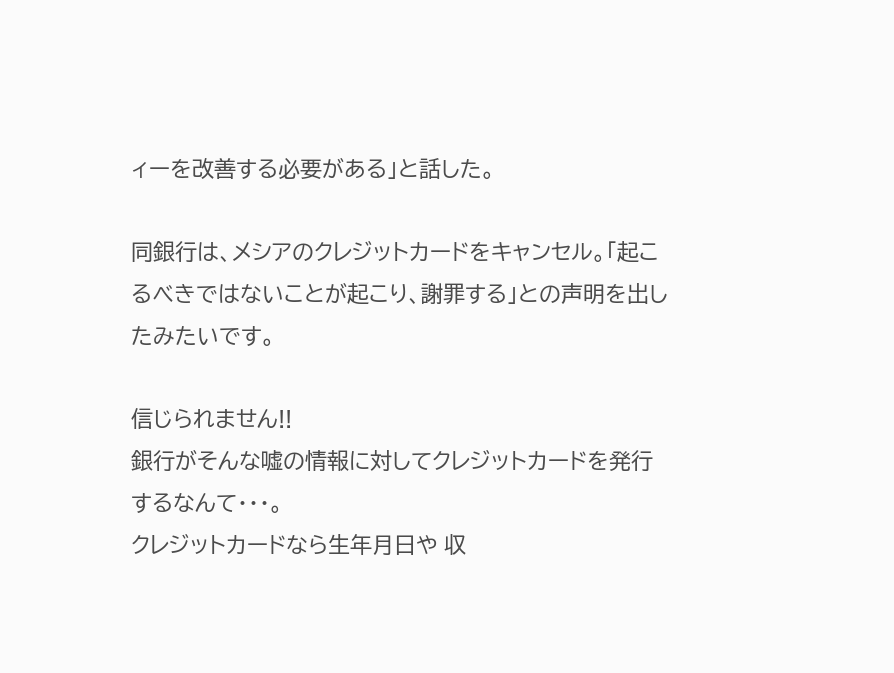ィーを改善する必要がある」と話した。

同銀行は、メシアのクレジットカードをキャンセル。「起こるべきではないことが起こり、謝罪する」との声明を出したみたいです。

信じられません!!
銀行がそんな嘘の情報に対してクレジットカードを発行するなんて・・・。
クレジットカードなら生年月日や 収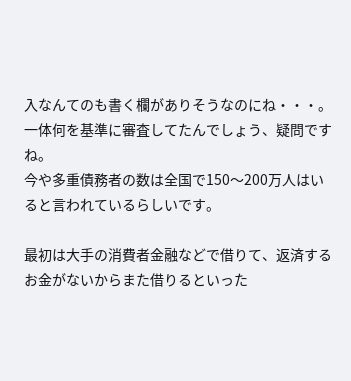入なんてのも書く欄がありそうなのにね・・・。
一体何を基準に審査してたんでしょう、疑問ですね。
今や多重債務者の数は全国で150〜200万人はいると言われているらしいです。

最初は大手の消費者金融などで借りて、返済するお金がないからまた借りるといった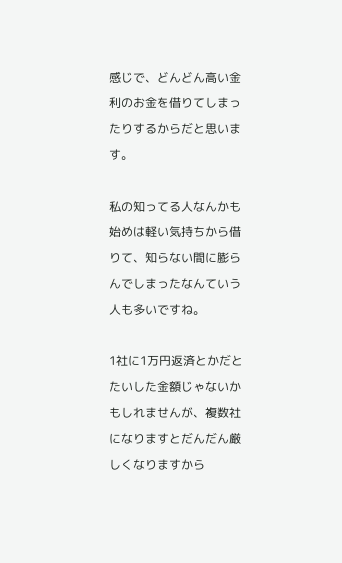感じで、どんどん高い金利のお金を借りてしまったりするからだと思います。

私の知ってる人なんかも始めは軽い気持ちから借りて、知らない間に膨らんでしまったなんていう人も多いですね。

1社に1万円返済とかだとたいした金額じゃないかもしれませんが、複数社になりますとだんだん厳しくなりますから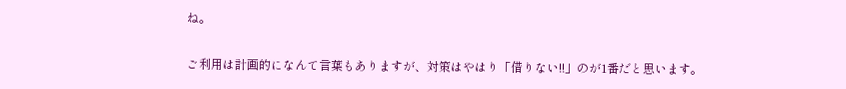ね。

ご利用は計画的になんて言葉もありますが、対策はやはり「借りない!!」のが1番だと思います。